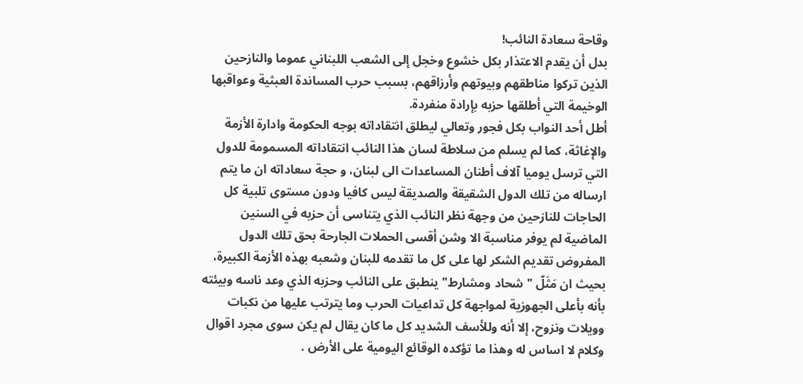وقاحة سعادة النائب!
بدل أن يقدم الاعتذار بكل خشوع وخجل إلى الشعب اللبناني عموما والنازحين الذين تركوا مناطقهم وبيوتهم وأرزاقهم، بسبب حرب المساندة العبثية وعواقبها الوخيمة التي أطلقها حزبه بإرادة منفردة.
أطل أحد النواب بكل فجور وتعالي ليطلق انتقاداته بوجه الحكومة وادارة الأزمة والإغاثة، كما لم يسلم من سلاطة لسان هذا النائب انتقاداته المسمومة للدول التي ترسل يوميا آلاف أطنان المساعدات الى لبنان، و حجة سعاداته ان ما يتم ارساله من تلك الدول الشقيقة والصديقة ليس كافيا ودون مستوى تلبية كل الحاجات للنازحين من وجهة نظر النائب الذي يتناسى أن حزبه في السنين الماضية لم يوفر مناسبة الا وشن أقسى الحملات الجارحة بحق تلك الدول المفروض تقديم الشكر لها على كل ما تقدمه للبنان وشعبه بهذه الأزمة الكبيرة، بحيث ان مَثَلّ "شحاد ومشارط" ينطبق على النائب وحزبه الذي وعد ناسه وبيئته بأنه بأعلى الجهوزية لمواجهة كل تداعيات الحرب وما يترتب عليها من نكبات وويلات ونزوح، إلا أنه وللأسف الشديد كل ما كان يقال لم يكن سوى مجرد اقوال وكلام لا اساس له وهذا ما تؤكده الوقائع اليومية على الأرض .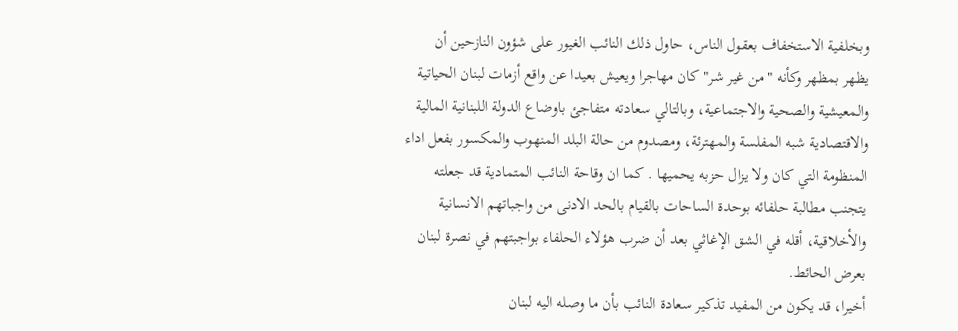وبخلفية الاستخفاف بعقول الناس، حاول ذلك النائب الغيور على شؤون النازحين أن يظهر بمظهر وكأنه "من غير شر" كان مهاجرا ويعيش بعيدا عن واقع أزمات لبنان الحياتية والمعيشية والصحية والاجتماعية، وبالتالي سعادته متفاجئ باوضاع الدولة اللبنانية المالية والاقتصادية شبه المفلسة والمهترئة، ومصدوم من حالة البلد المنهوب والمكسور بفعل اداء المنظومة التي كان ولا يزال حزبه يحميها . كما ان وقاحة النائب المتمادية قد جعلته يتجنب مطالبة حلفائه بوحدة الساحات بالقيام بالحد الادنى من واجباتهم الانسانية والأخلاقية، أقله في الشق الإغاثي بعد أن ضرب هؤلاء الحلفاء بواجبتهم في نصرة لبنان بعرض الحائط.
أخيرا، قد يكون من المفيد تذكير سعادة النائب بأن ما وصله اليه لبنان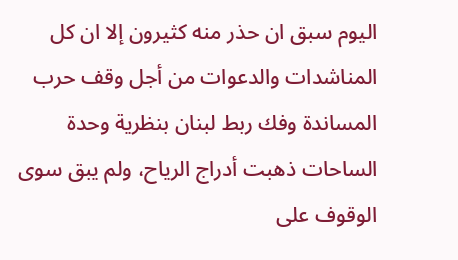اليوم سبق ان حذر منه كثيرون إلا ان كل المناشدات والدعوات من أجل وقف حرب المساندة وفك ربط لبنان بنظرية وحدة الساحات ذهبت أدراج الرياح، ولم يبق سوى الوقوف على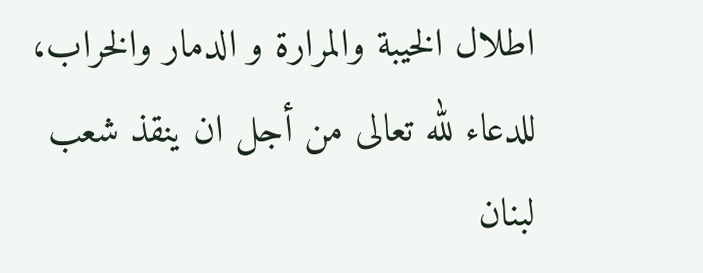اطلال الخيبة والمرارة و الدمار والخراب، للدعاء لله تعالى من أجل ان ينقذ شعب لبنان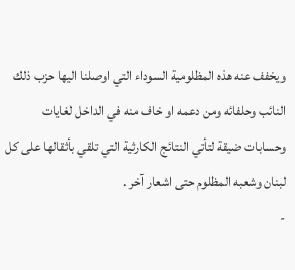ويخفف عنه هذه المظلومية السوداء التي اوصلنا اليها حزب ذلك النائب وحلفائه ومن دعمه او خاف منه في الداخل لغايات وحسابات ضيقة لتأتي النتائج الكارثية التي تلقي بأثقالها على كل لبنان وشعبه المظلوم حتى اشعار آخر .
-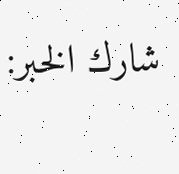شارك الخبر: